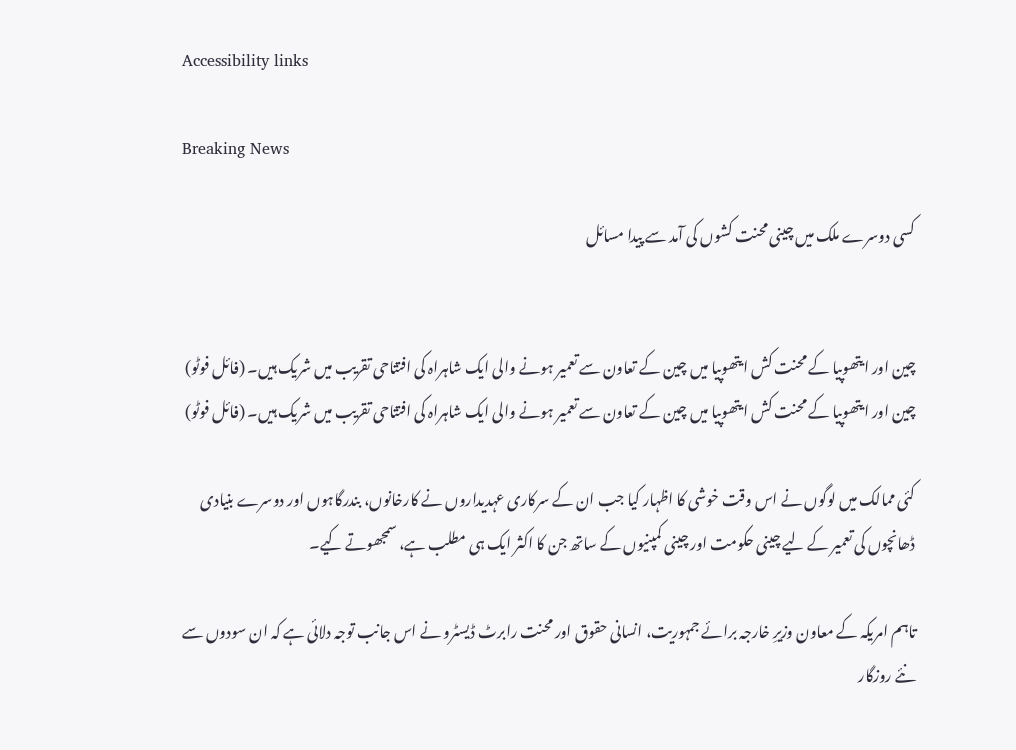Accessibility links

Breaking News

کسی دوسرے ملک میں چینی محنت کشوں کی آمد سے پیدا مسائل


چین اور ایتھوپیا کے محنت کش ایتھوپیا میں چین کے تعاون سے تعمیر ہونے والی ایک شاہراہ کی افتتاحی تقریب میں شریک ہیں۔ (فائل فوٹو)
چین اور ایتھوپیا کے محنت کش ایتھوپیا میں چین کے تعاون سے تعمیر ہونے والی ایک شاہراہ کی افتتاحی تقریب میں شریک ہیں۔ (فائل فوٹو)

کئی ممالک میں لوگوں نے اس وقت خوشی کا اظہار کیا جب ان کے سرکاری عہدیداروں نے کارخانوں، بندرگاہوں اور دوسرے بنیادی ڈھانچوں کی تعمیر کے لیے چینی حکومت اور چینی کمپنیوں کے ساتھ جن کا اکثر ایک ہی مطلب ہے، سمجھوتے کیے۔

تاہم امریکہ کے معاون وزیرِ خارجہ برائے جمہوریت، انسانی حقوق اور محنت رابرٹ ڈیسٹرو نے اس جانب توجہ دلائی ہے کہ ان سودوں سے نئے روزگار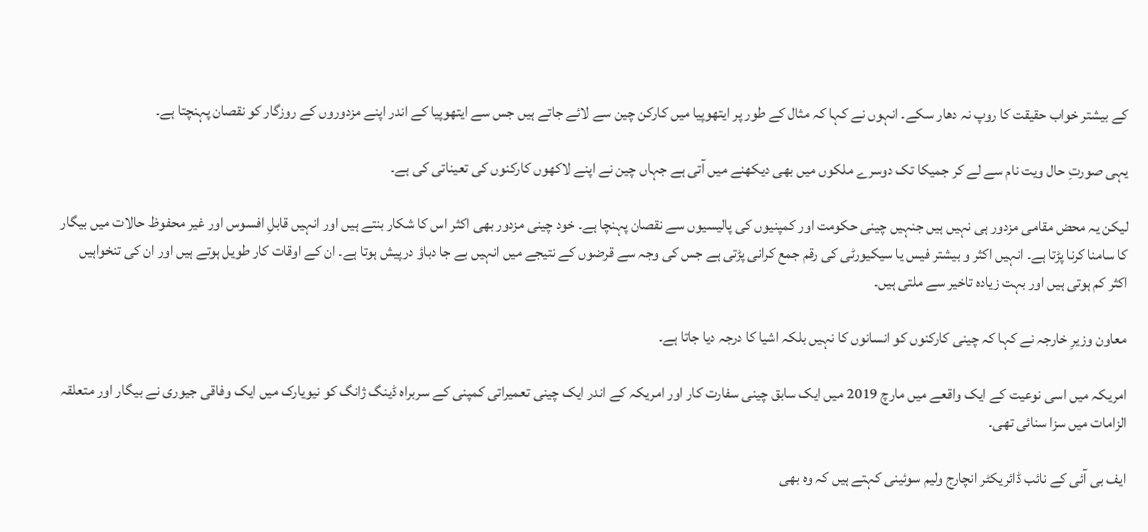کے بیشتر خواب حقیقت کا روپ نہ دھار سکے۔ انہوں نے کہا کہ مثال کے طور پر ایتھوپیا میں کارکن چین سے لائے جاتے ہیں جس سے ایتھوپیا کے اندر اپنے مزدوروں کے روزگار کو نقصان پہنچتا ہے۔

یہی صورتِ حال ویت نام سے لے کر جمیکا تک دوسرے ملکوں میں بھی دیکھنے میں آتی ہے جہاں چین نے اپنے لاکھوں کارکنوں کی تعیناتی کی ہے۔

لیکن یہ محض مقامی مزدور ہی نہیں ہیں جنہیں چینی حکومت اور کمپنیوں کی پالیسیوں سے نقصان پہنچا ہے۔ خود چینی مزدور بھی اکثر اس کا شکار بنتے ہیں اور انہیں قابلِ افسوس اور غیر محفوظ حالات میں بیگار کا سامنا کرنا پڑتا ہے۔ انہیں اکثر و بیشتر فیس یا سیکیورٹی کی رقم جمع کرانی پڑتی ہے جس کی وجہ سے قرضوں کے نتیجے میں انہیں بے جا دباؤ درپیش ہوتا ہے۔ ان کے اوقات کار طویل ہوتے ہیں اور ان کی تنخواہیں اکثر کم ہوتی ہیں اور بہت زیادہ تاخیر سے ملتی ہیں۔

معاون وزیرِ خارجہ نے کہا کہ چینی کارکنوں کو انسانوں کا نہیں بلکہ اشیا کا درجہ دیا جاتا ہے۔

امریکہ میں اسی نوعیت کے ایک واقعے میں مارچ 2019 میں ایک سابق چینی سفارت کار اور امریکہ کے اندر ایک چینی تعمیراتی کمپنی کے سربراہ ڈینگ ژانگ کو نیویارک میں ایک وفاقی جیوری نے بیگار اور متعلقہ الزامات میں سزا سنائی تھی۔

ایف بی آئی کے نائب ڈائریکٹر انچارج ولیم سوئینی کہتے ہیں کہ وہ بھی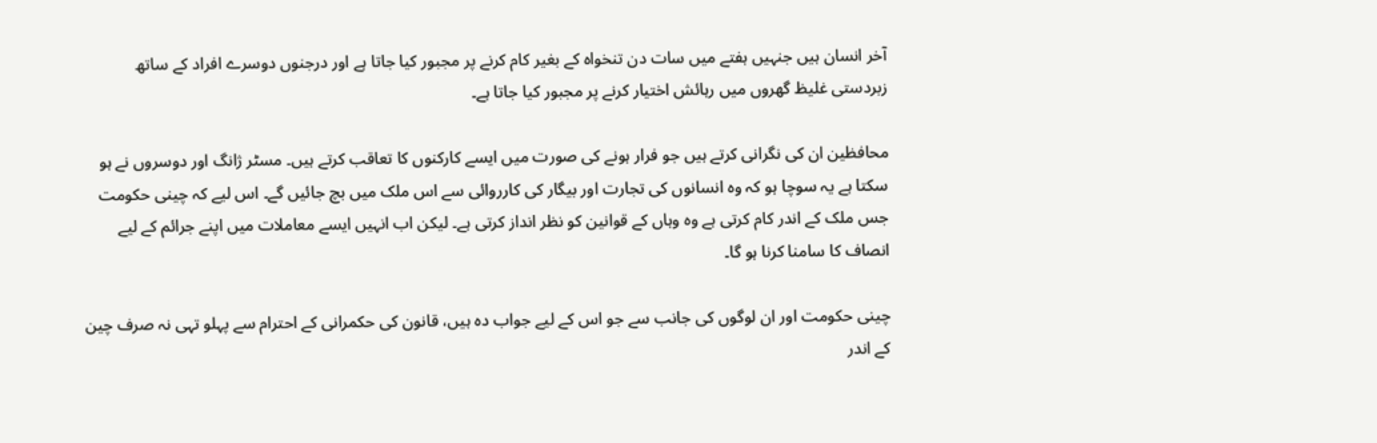آخر انسان ہیں جنہیں ہفتے میں سات دن تنخواہ کے بغیر کام کرنے پر مجبور کیا جاتا ہے اور درجنوں دوسرے افراد کے ساتھ زبردستی غلیظ گھروں میں رہائش اختیار کرنے پر مجبور کیا جاتا ہے۔

محافظین ان کی نگرانی کرتے ہیں جو فرار ہونے کی صورت میں ایسے کارکنوں کا تعاقب کرتے ہیں۔ مسٹر ژانگ اور دوسروں نے ہو سکتا ہے یہ سوچا ہو کہ وہ انسانوں کی تجارت اور بیگار کی کارروائی سے اس ملک میں بچ جائیں گے۔ اس لیے کہ چینی حکومت جس ملک کے اندر کام کرتی ہے وہ وہاں کے قوانین کو نظر انداز کرتی ہے۔ لیکن اب انہیں ایسے معاملات میں اپنے جرائم کے لیے انصاف کا سامنا کرنا ہو گا۔

چینی حکومت اور ان لوگوں کی جانب سے جو اس کے لیے جواب دہ ہیں، قانون کی حکمرانی کے احترام سے پہلو تہی نہ صرف چین کے اندر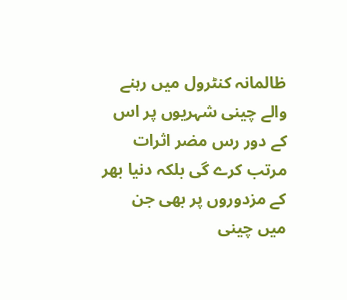ظالمانہ کنٹرول میں رہنے والے چینی شہریوں پر اس کے دور رس مضر اثرات مرتب کرے گی بلکہ دنیا بھر کے مزدوروں پر بھی جن میں چینی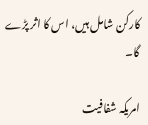کارکن شامل ہیں، اس کا اثر پڑے گا۔

امریکہ شفافیت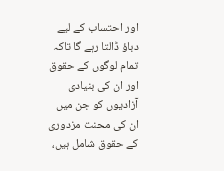اور احتساب کے لیے دباؤ ڈالتا رہے گا تاکہ تمام لوگوں کے حقوق اور ان کی بنیادی آزادیوں کو جن میں ان کی محنت مزدوری کے حقوق شامل ہیں،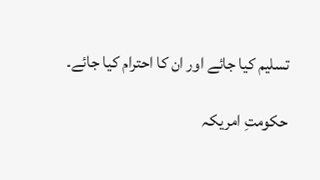تسلیم کیا جائے اور ان کا احترام کیا جائے۔

حکومتِ امریکہ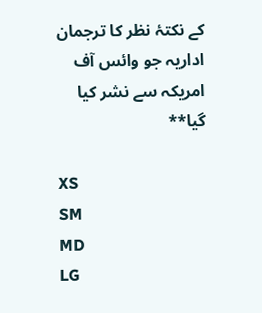کے نکتۂ نظر کا ترجمان اداریہ جو وائس آف امریکہ سے نشر کیا گیا**

XS
SM
MD
LG